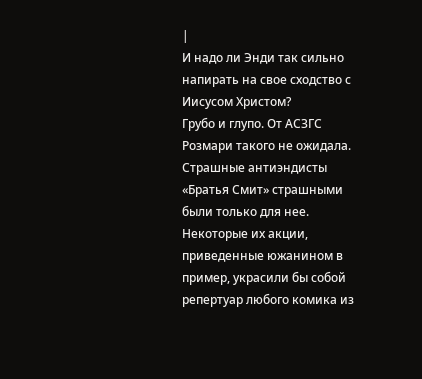|
И надо ли Энди так сильно напирать на свое сходство с Иисусом Христом?
Грубо и глупо. От АСЗГС Розмари такого не ожидала.
Страшные антиэндисты «Братья Смит» страшными были только для нее. Некоторые их акции, приведенные южанином в пример, украсили бы собой репертуар любого комика из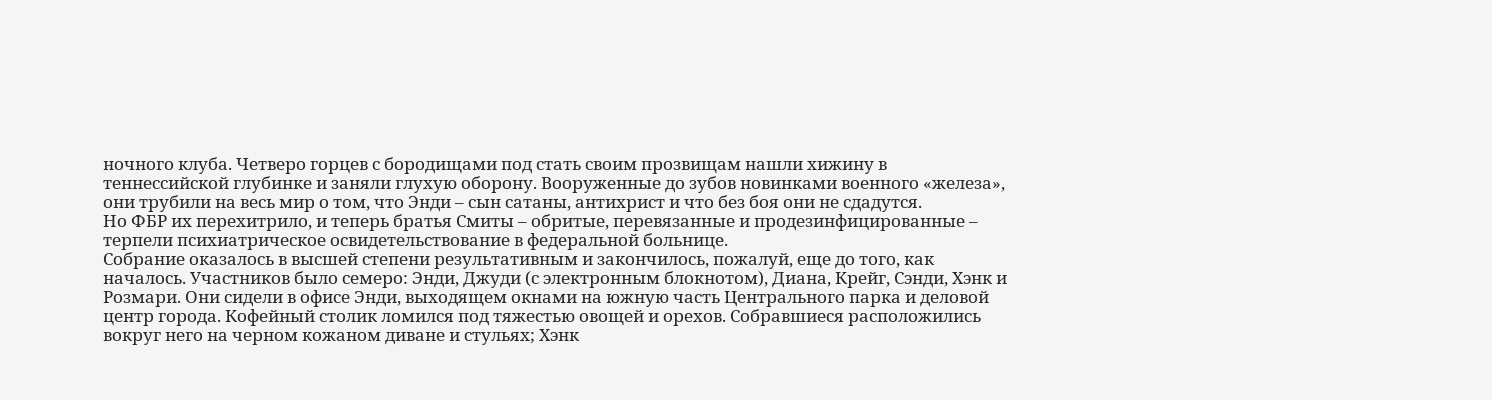ночного клуба. Четверо горцев с бородищами под стать своим прозвищам нашли хижину в теннессийской глубинке и заняли глухую оборону. Вооруженные до зубов новинками военного «железа», они трубили на весь мир о том, что Энди – сын сатаны, антихрист и что без боя они не сдадутся.
Но ФБР их перехитрило, и теперь братья Смиты – обритые, перевязанные и продезинфицированные – терпели психиатрическое освидетельствование в федеральной больнице.
Собрание оказалось в высшей степени результативным и закончилось, пожалуй, еще до того, как началось. Участников было семеро: Энди, Джуди (с электронным блокнотом), Диана, Крейг, Сэнди, Хэнк и Розмари. Они сидели в офисе Энди, выходящем окнами на южную часть Центрального парка и деловой центр города. Кофейный столик ломился под тяжестью овощей и орехов. Собравшиеся расположились вокруг него на черном кожаном диване и стульях; Хэнк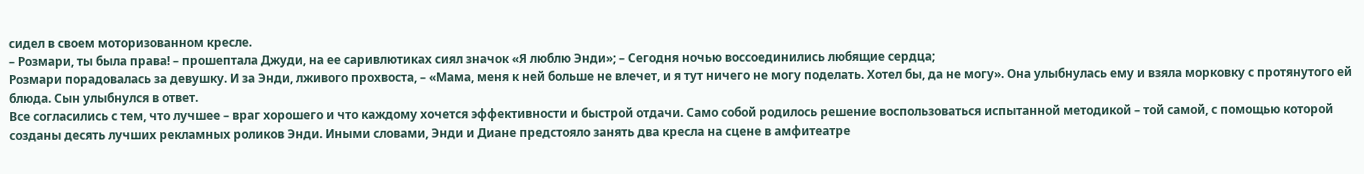сидел в своем моторизованном кресле.
– Розмари, ты была права! – прошептала Джуди, на ее саривлютиках сиял значок «Я люблю Энди»; – Сегодня ночью воссоединились любящие сердца;
Розмари порадовалась за девушку. И за Энди, лживого прохвоста, – «Мама, меня к ней больше не влечет, и я тут ничего не могу поделать. Хотел бы, да не могу». Она улыбнулась ему и взяла морковку с протянутого ей блюда. Сын улыбнулся в ответ.
Все согласились с тем, что лучшее – враг хорошего и что каждому хочется эффективности и быстрой отдачи. Само собой родилось решение воспользоваться испытанной методикой – той самой, с помощью которой созданы десять лучших рекламных роликов Энди. Иными словами, Энди и Диане предстояло занять два кресла на сцене в амфитеатре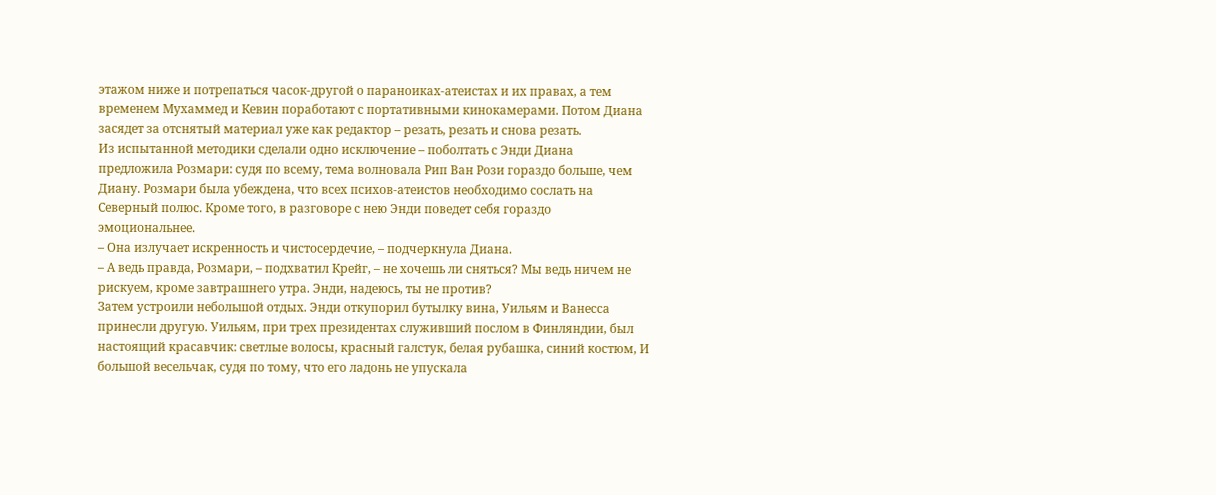этажом ниже и потрепаться часок‑другой о параноиках‑атеистах и их правах, а тем временем Мухаммед и Кевин поработают с портативными кинокамерами. Потом Диана засядет за отснятый материал уже как редактор – резать, резать и снова резать.
Из испытанной методики сделали одно исключение – поболтать с Энди Диана предложила Розмари: судя по всему, тема волновала Рип Ван Рози гораздо больше, чем Диану. Розмари была убеждена, что всех психов‑атеистов необходимо сослать на Северный полюс. Кроме того, в разговоре с нею Энди поведет себя гораздо эмоциональнее.
– Она излучает искренность и чистосердечие, – подчеркнула Диана.
– А ведь правда, Розмари, – подхватил Крейг, – не хочешь ли сняться? Мы ведь ничем не рискуем, кроме завтрашнего утра. Энди, надеюсь, ты не против?
Затем устроили небольшой отдых. Энди откупорил бутылку вина, Уильям и Ванесса принесли другую. Уильям, при трех президентах служивший послом в Финляндии, был настоящий красавчик: светлые волосы, красный галстук, белая рубашка, синий костюм, И большой весельчак, судя по тому, что его ладонь не упускала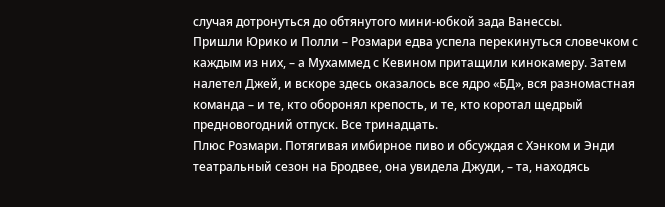случая дотронуться до обтянутого мини‑юбкой зада Ванессы.
Пришли Юрико и Полли – Розмари едва успела перекинуться словечком с каждым из них, – а Мухаммед с Кевином притащили кинокамеру. Затем налетел Джей, и вскоре здесь оказалось все ядро «БД», вся разномастная команда – и те, кто оборонял крепость, и те, кто коротал щедрый предновогодний отпуск. Все тринадцать.
Плюс Розмари. Потягивая имбирное пиво и обсуждая с Хэнком и Энди театральный сезон на Бродвее, она увидела Джуди, – та, находясь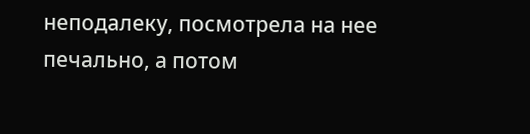неподалеку, посмотрела на нее печально, а потом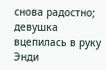снова радостно; девушка вцепилась в руку Энди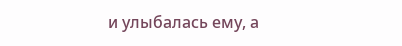и улыбалась ему, а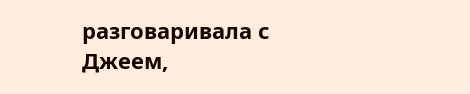разговаривала с Джеем,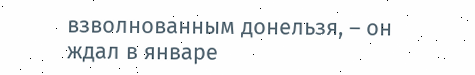взволнованным донельзя, – он ждал в январе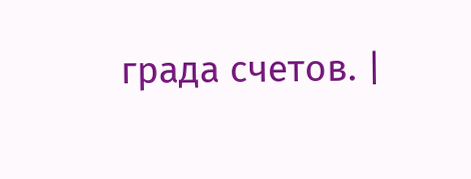града счетов. |